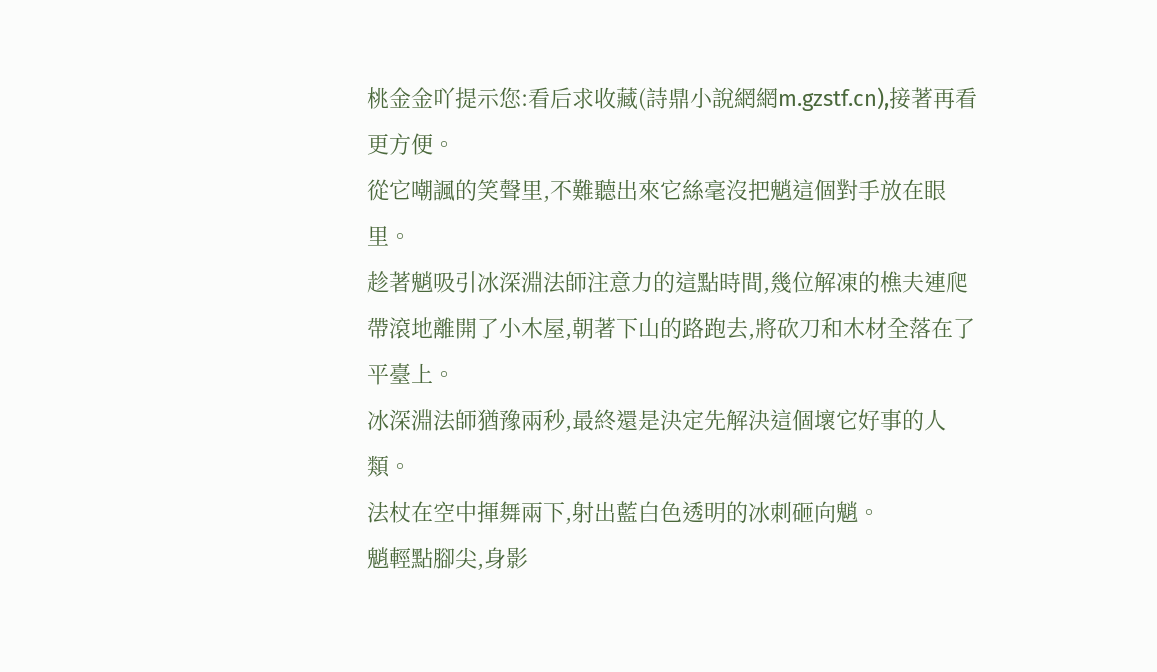桃金金吖提示您:看后求收藏(詩鼎小說網網m.gzstf.cn),接著再看更方便。
從它嘲諷的笑聲里,不難聽出來它絲毫沒把魈這個對手放在眼里。
趁著魈吸引冰深淵法師注意力的這點時間,幾位解凍的樵夫連爬帶滾地離開了小木屋,朝著下山的路跑去,將砍刀和木材全落在了平臺上。
冰深淵法師猶豫兩秒,最終還是決定先解決這個壞它好事的人類。
法杖在空中揮舞兩下,射出藍白色透明的冰刺砸向魈。
魈輕點腳尖,身影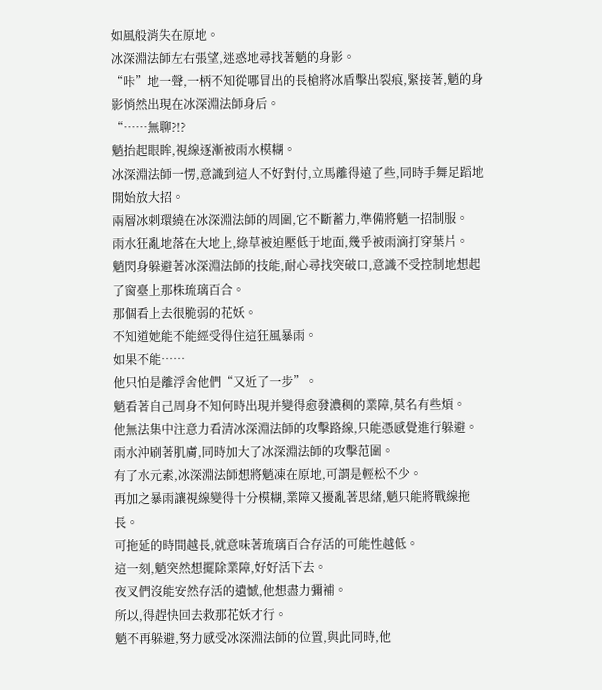如風般消失在原地。
冰深淵法師左右張望,迷惑地尋找著魈的身影。
“咔”地一聲,一柄不知從哪冒出的長槍將冰盾擊出裂痕,緊接著,魈的身影悄然出現在冰深淵法師身后。
“……無聊?!?
魈抬起眼眸,視線逐漸被雨水模糊。
冰深淵法師一愣,意識到這人不好對付,立馬離得遠了些,同時手舞足蹈地開始放大招。
兩層冰刺環繞在冰深淵法師的周圍,它不斷蓄力,準備將魈一招制服。
雨水狂亂地落在大地上,綠草被迫壓低于地面,幾乎被雨滴打穿葉片。
魈閃身躲避著冰深淵法師的技能,耐心尋找突破口,意識不受控制地想起了窗臺上那株琉璃百合。
那個看上去很脆弱的花妖。
不知道她能不能經受得住這狂風暴雨。
如果不能……
他只怕是離浮舍他們“又近了一步”。
魈看著自己周身不知何時出現并變得愈發濃稠的業障,莫名有些煩。
他無法集中注意力看清冰深淵法師的攻擊路線,只能憑感覺進行躲避。
雨水沖刷著肌膚,同時加大了冰深淵法師的攻擊范圍。
有了水元素,冰深淵法師想將魈凍在原地,可謂是輕松不少。
再加之暴雨讓視線變得十分模糊,業障又擾亂著思緒,魈只能將戰線拖長。
可拖延的時間越長,就意味著琉璃百合存活的可能性越低。
這一刻,魈突然想擺除業障,好好活下去。
夜叉們沒能安然存活的遺憾,他想盡力彌補。
所以,得趕快回去救那花妖才行。
魈不再躲避,努力感受冰深淵法師的位置,與此同時,他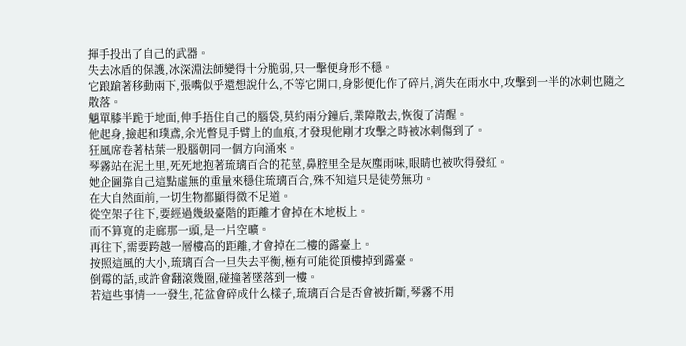揮手投出了自己的武器。
失去冰盾的保護,冰深淵法師變得十分脆弱,只一擊便身形不穩。
它踉蹌著移動兩下,張嘴似乎還想說什么,不等它開口,身影便化作了碎片,消失在雨水中,攻擊到一半的冰刺也隨之散落。
魈單膝半跪于地面,伸手捂住自己的腦袋,莫約兩分鐘后,業障散去,恢復了清醒。
他起身,撿起和璞鳶,余光瞥見手臂上的血痕,才發現他剛才攻擊之時被冰刺傷到了。
狂風席卷著枯葉一股腦朝同一個方向涌來。
琴霧站在泥土里,死死地抱著琉璃百合的花莖,鼻腔里全是灰塵雨味,眼睛也被吹得發紅。
她企圖靠自己這點虛無的重量來穩住琉璃百合,殊不知這只是徒勞無功。
在大自然面前,一切生物都顯得微不足道。
從空架子往下,要經過幾級臺階的距離才會掉在木地板上。
而不算寬的走廊那一頭,是一片空曠。
再往下,需要跨越一層樓高的距離,才會掉在二樓的露臺上。
按照這風的大小,琉璃百合一旦失去平衡,極有可能從頂樓掉到露臺。
倒霉的話,或許會翻滾幾圈,碰撞著墜落到一樓。
若這些事情一一發生,花盆會碎成什么樣子,琉璃百合是否會被折斷,琴霧不用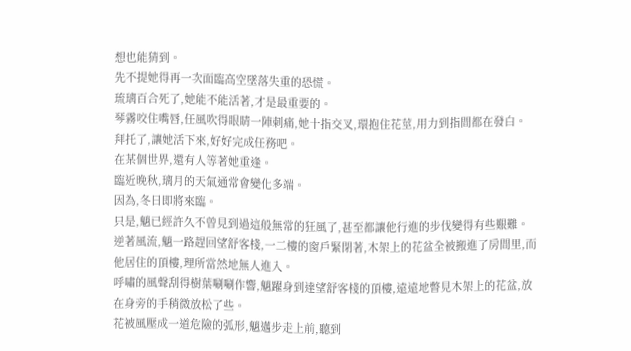想也能猜到。
先不提她得再一次面臨高空墜落失重的恐慌。
琉璃百合死了,她能不能活著,才是最重要的。
琴霧咬住嘴唇,任風吹得眼睛一陣刺痛,她十指交叉,環抱住花莖,用力到指間都在發白。
拜托了,讓她活下來,好好完成任務吧。
在某個世界,還有人等著她重逢。
臨近晚秋,璃月的天氣通常會變化多端。
因為,冬日即將來臨。
只是,魈已經許久不曾見到過這般無常的狂風了,甚至都讓他行進的步伐變得有些艱難。
逆著風流,魈一路趕回望舒客棧,一二樓的窗戶緊閉著,木架上的花盆全被搬進了房間里,而他居住的頂樓,理所當然地無人進入。
呼嘯的風聲刮得樹葉唰唰作響,魈躍身到達望舒客棧的頂樓,遠遠地瞥見木架上的花盆,放在身旁的手稍微放松了些。
花被風壓成一道危險的弧形,魈邁步走上前,聽到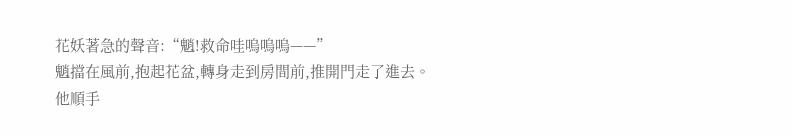花妖著急的聲音:“魈!救命哇嗚嗚嗚——”
魈擋在風前,抱起花盆,轉身走到房間前,推開門走了進去。
他順手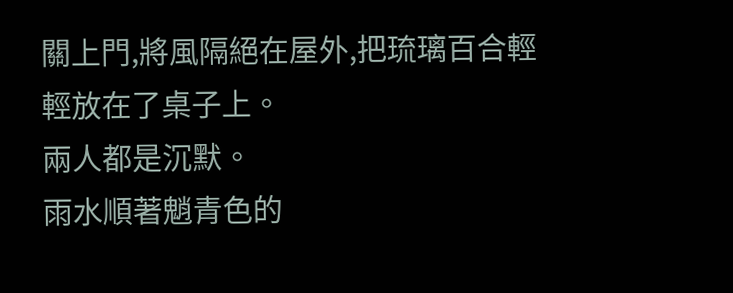關上門,將風隔絕在屋外,把琉璃百合輕輕放在了桌子上。
兩人都是沉默。
雨水順著魈青色的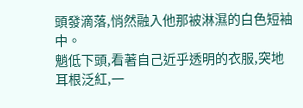頭發滴落,悄然融入他那被淋濕的白色短袖中。
魈低下頭,看著自己近乎透明的衣服,突地耳根泛紅,一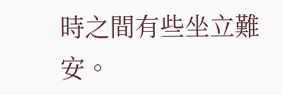時之間有些坐立難安。